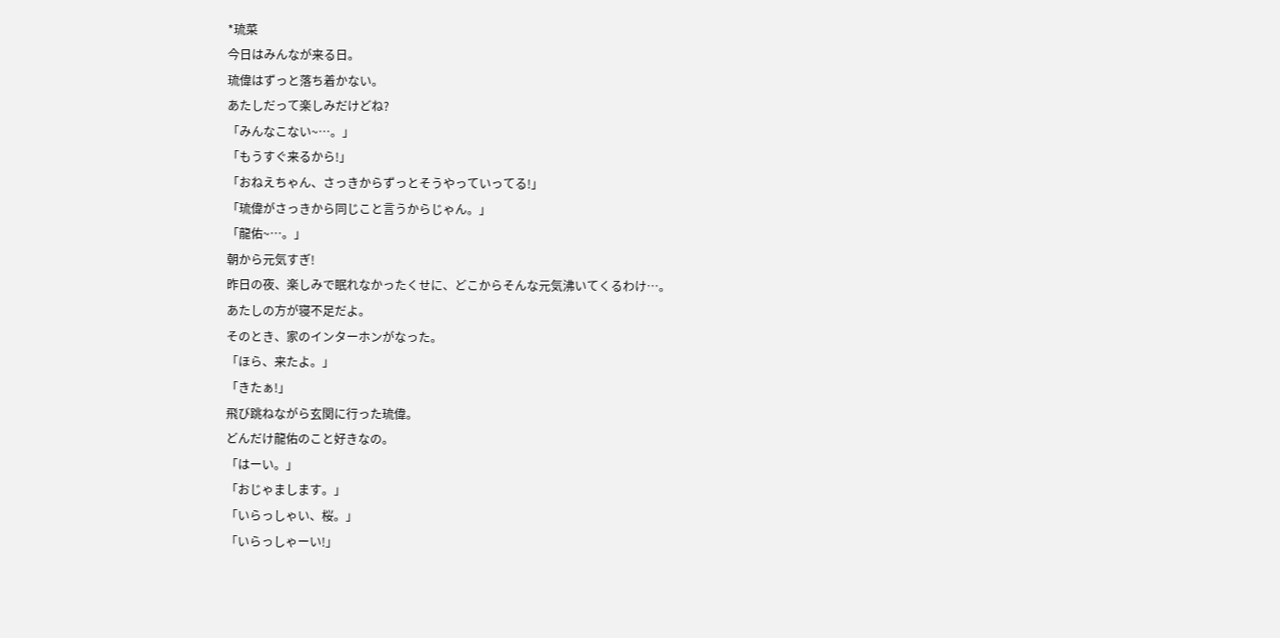*琉菜
今日はみんなが来る日。
琉偉はずっと落ち着かない。
あたしだって楽しみだけどね?
「みんなこない~…。」
「もうすぐ来るから!」
「おねえちゃん、さっきからずっとそうやっていってる!」
「琉偉がさっきから同じこと言うからじゃん。」
「龍佑~…。」
朝から元気すぎ!
昨日の夜、楽しみで眠れなかったくせに、どこからそんな元気沸いてくるわけ…。
あたしの方が寝不足だよ。
そのとき、家のインターホンがなった。
「ほら、来たよ。」
「きたぁ!」
飛び跳ねながら玄関に行った琉偉。
どんだけ龍佑のこと好きなの。
「はーい。」
「おじゃまします。」
「いらっしゃい、桜。」
「いらっしゃーい!」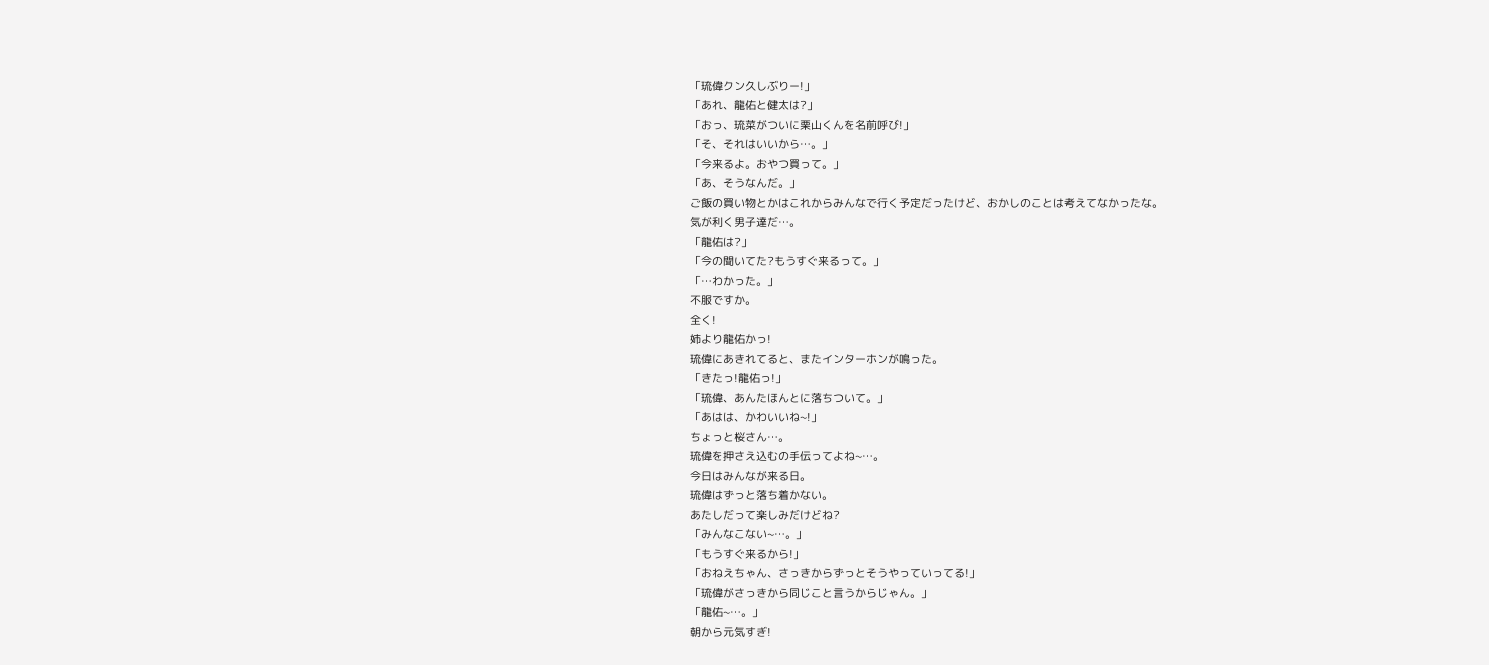「琉偉クン久しぶりー!」
「あれ、龍佑と健太は?」
「おっ、琉菜がついに栗山くんを名前呼び!」
「そ、それはいいから…。」
「今来るよ。おやつ買って。」
「あ、そうなんだ。」
ご飯の買い物とかはこれからみんなで行く予定だったけど、おかしのことは考えてなかったな。
気が利く男子達だ…。
「龍佑は?」
「今の聞いてた?もうすぐ来るって。」
「…わかった。」
不服ですか。
全く!
姉より龍佑かっ!
琉偉にあきれてると、またインターホンが鳴った。
「きたっ!龍佑っ!」
「琉偉、あんたほんとに落ちついて。」
「あはは、かわいいね~!」
ちょっと桜さん…。
琉偉を押さえ込むの手伝ってよね~…。
今日はみんなが来る日。
琉偉はずっと落ち着かない。
あたしだって楽しみだけどね?
「みんなこない~…。」
「もうすぐ来るから!」
「おねえちゃん、さっきからずっとそうやっていってる!」
「琉偉がさっきから同じこと言うからじゃん。」
「龍佑~…。」
朝から元気すぎ!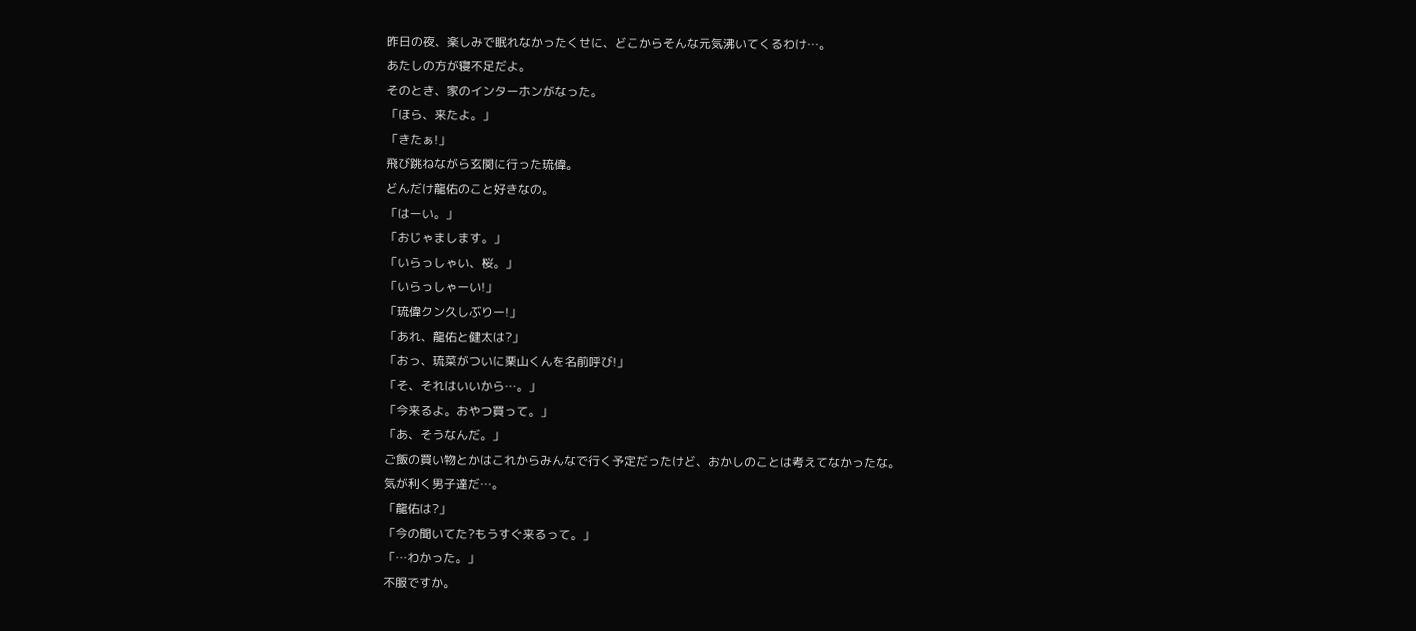昨日の夜、楽しみで眠れなかったくせに、どこからそんな元気沸いてくるわけ…。
あたしの方が寝不足だよ。
そのとき、家のインターホンがなった。
「ほら、来たよ。」
「きたぁ!」
飛び跳ねながら玄関に行った琉偉。
どんだけ龍佑のこと好きなの。
「はーい。」
「おじゃまします。」
「いらっしゃい、桜。」
「いらっしゃーい!」
「琉偉クン久しぶりー!」
「あれ、龍佑と健太は?」
「おっ、琉菜がついに栗山くんを名前呼び!」
「そ、それはいいから…。」
「今来るよ。おやつ買って。」
「あ、そうなんだ。」
ご飯の買い物とかはこれからみんなで行く予定だったけど、おかしのことは考えてなかったな。
気が利く男子達だ…。
「龍佑は?」
「今の聞いてた?もうすぐ来るって。」
「…わかった。」
不服ですか。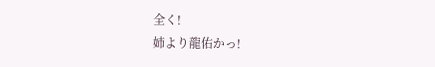全く!
姉より龍佑かっ!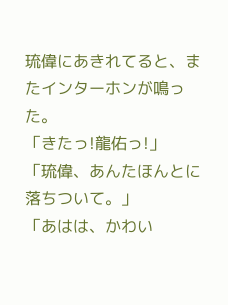琉偉にあきれてると、またインターホンが鳴った。
「きたっ!龍佑っ!」
「琉偉、あんたほんとに落ちついて。」
「あはは、かわい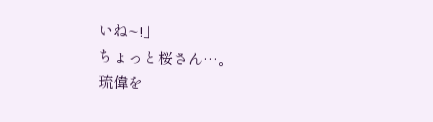いね~!」
ちょっと桜さん…。
琉偉を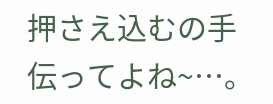押さえ込むの手伝ってよね~…。